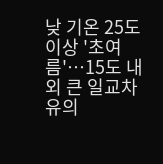낮 기온 25도 이상 '초여름'…15도 내외 큰 일교차 유의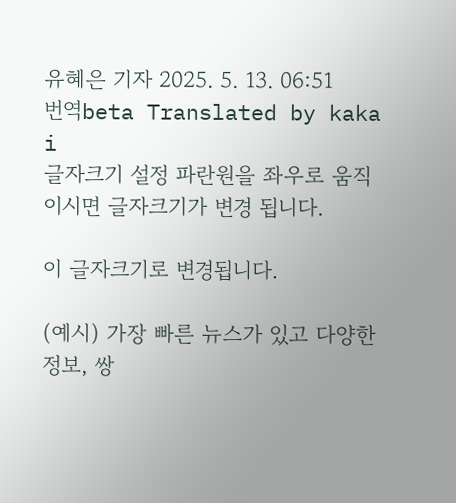유혜은 기자 2025. 5. 13. 06:51
번역beta Translated by kaka i
글자크기 설정 파란원을 좌우로 움직이시면 글자크기가 변경 됩니다.

이 글자크기로 변경됩니다.

(예시) 가장 빠른 뉴스가 있고 다양한 정보, 쌍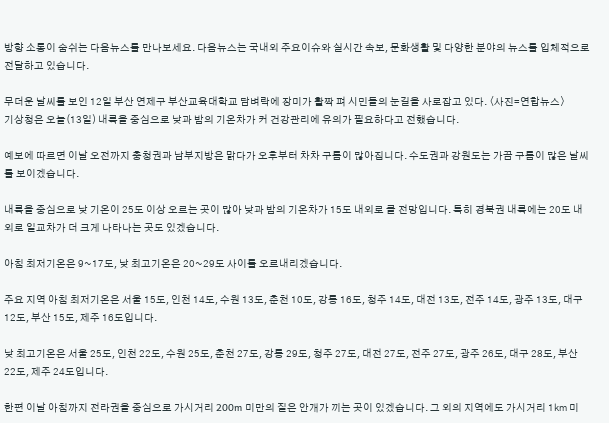방향 소통이 숨쉬는 다음뉴스를 만나보세요. 다음뉴스는 국내외 주요이슈와 실시간 속보, 문화생활 및 다양한 분야의 뉴스를 입체적으로 전달하고 있습니다.

무더운 날씨를 보인 12일 부산 연제구 부산교육대학교 담벼락에 장미가 활짝 펴 시민들의 눈길을 사로잡고 있다. 〈사진=연합뉴스〉
기상청은 오늘(13일) 내륙을 중심으로 낮과 밤의 기온차가 커 건강관리에 유의가 필요하다고 전했습니다.

예보에 따르면 이날 오전까지 충청권과 남부지방은 맑다가 오후부터 차차 구름이 많아집니다. 수도권과 강원도는 가끔 구름이 많은 날씨를 보이겠습니다.

내륙을 중심으로 낮 기온이 25도 이상 오르는 곳이 많아 낮과 밤의 기온차가 15도 내외로 클 전망입니다. 특히 경북권 내륙에는 20도 내외로 일교차가 더 크게 나타나는 곳도 있겠습니다.

아침 최저기온은 9~17도, 낮 최고기온은 20~29도 사이를 오르내리겠습니다.

주요 지역 아침 최저기온은 서울 15도, 인천 14도, 수원 13도, 춘천 10도, 강릉 16도, 청주 14도, 대전 13도, 전주 14도, 광주 13도, 대구 12도, 부산 15도, 제주 16도입니다.

낮 최고기온은 서울 25도, 인천 22도, 수원 25도, 춘천 27도, 강릉 29도, 청주 27도, 대전 27도, 전주 27도, 광주 26도, 대구 28도, 부산 22도, 제주 24도입니다.

한편 이날 아침까지 전라권을 중심으로 가시거리 200m 미만의 짙은 안개가 끼는 곳이 있겠습니다. 그 외의 지역에도 가시거리 1㎞ 미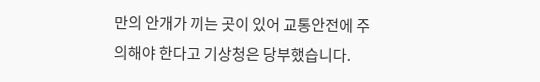만의 안개가 끼는 곳이 있어 교통안전에 주의해야 한다고 기상청은 당부했습니다.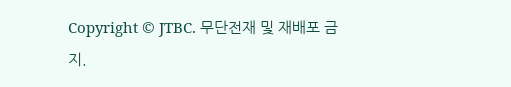Copyright © JTBC. 무단전재 및 재배포 금지.